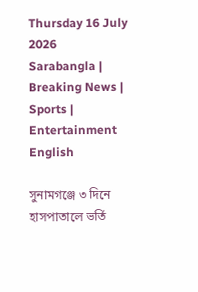Thursday 16 July 2026
Sarabangla | Breaking News | Sports | Entertainment
English

সুনামগঞ্জে ৩ দিনে হাসপাতালে ভর্তি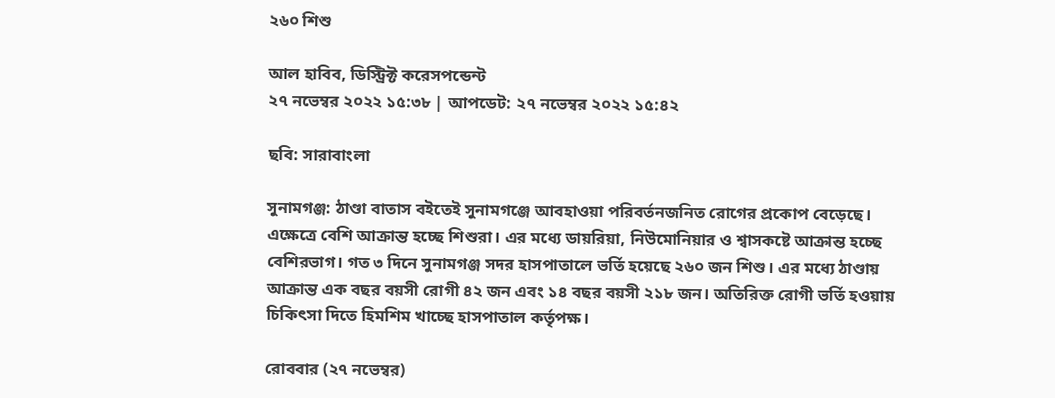২৬০ শিশু

আল হাবিব, ডিস্ট্রিক্ট করেসপন্ডেন্ট
২৭ নভেম্বর ২০২২ ১৫:৩৮ | আপডেট: ২৭ নভেম্বর ২০২২ ১৫:৪২

ছবি: সারাবাংলা

সুনামগঞ্জ: ঠাণ্ডা বাতাস বইতেই সুনামগঞ্জে আবহাওয়া পরিবর্তনজনিত রোগের প্রকোপ বেড়েছে। এক্ষেত্রে বেশি আক্রান্ত হচ্ছে শিশুরা। এর মধ্যে ডায়রিয়া, নিউমোনিয়ার ও শ্বাসকষ্টে আক্রান্ত হচ্ছে বেশিরভাগ। গত ৩ দিনে সুনামগঞ্জ সদর হাসপাতালে ভর্তি হয়েছে ২৬০ জন শিশু। এর মধ্যে ঠাণ্ডায় আক্রান্ত এক বছর বয়সী রোগী ৪২ জন এবং ১৪ বছর বয়সী ২১৮ জন। অতিরিক্ত রোগী ভর্তি হওয়ায় চিকিৎসা দিতে হিমশিম খাচ্ছে হাসপাতাল কর্তৃপক্ষ।

রোববার (২৭ নভেম্বর)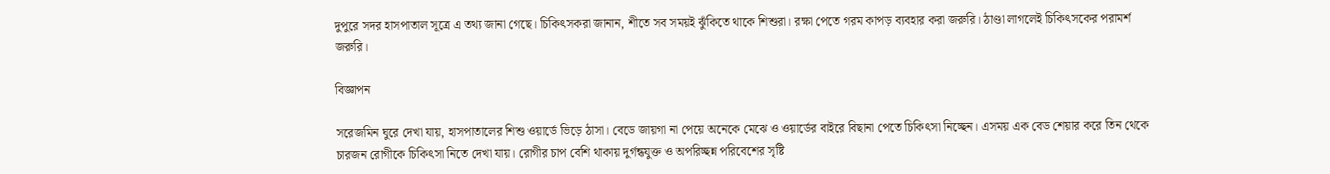দুপুরে সদর হাসপাতাল সূত্রে এ তথ্য জানা গেছে। চিকিৎসকরা জানান, শীতে সব সময়ই ঝুঁকিতে থাকে শিশুরা। রক্ষা পেতে গরম কাপড় ব্যবহার করা জরুরি। ঠাণ্ডা লাগলেই চিকিৎসকের পরামর্শ জরুরি।

বিজ্ঞাপন

সরেজমিন ঘুরে দেখা যায়, হাসপাতালের শিশু ওয়ার্ডে ভিড়ে ঠাসা। বেডে জায়গা না পেয়ে অনেকে মেঝে ও ওয়ার্ডের বাইরে বিছানা পেতে চিকিৎসা নিচ্ছেন। এসময় এক বেড শেয়ার করে তিন থেকে চারজন রোগীকে চিকিৎসা নিতে দেখা যায়। রোগীর চাপ বেশি থাকায় দুর্গন্ধযুক্ত ও অপরিচ্ছন্ন পরিবেশের সৃষ্টি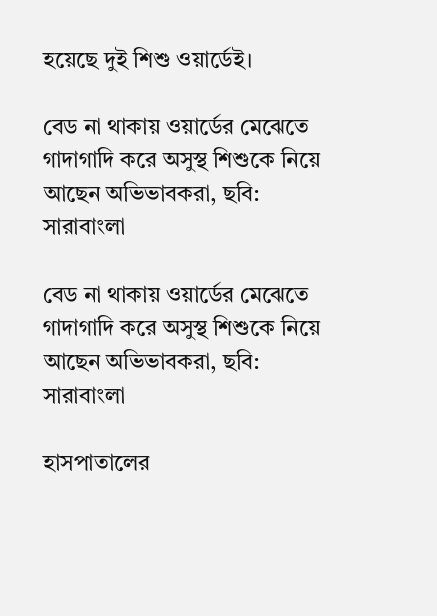হয়েছে দুই শিশু ওয়ার্ডেই।

বেড না থাকায় ওয়ার্ডের মেঝেতে গাদাগাদি করে অসুস্থ শিশুকে নিয়ে আছেন অভিভাবকরা, ছবি: সারাবাংলা

বেড না থাকায় ওয়ার্ডের মেঝেতে গাদাগাদি করে অসুস্থ শিশুকে নিয়ে আছেন অভিভাবকরা, ছবি: সারাবাংলা

হাসপাতালের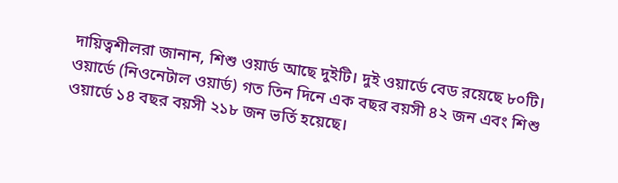দায়িত্বশীলরা জানান, শিশু ওয়ার্ড আছে দুইটি। দুই ওয়ার্ডে বেড রয়েছে ৮০টি। ওয়ার্ডে (নিওনেটাল ওয়ার্ড) গত তিন দিনে এক বছর বয়সী ৪২ জন এবং শিশু ওয়ার্ডে ১৪ বছর বয়সী ২১৮ জন ভর্তি হয়েছে।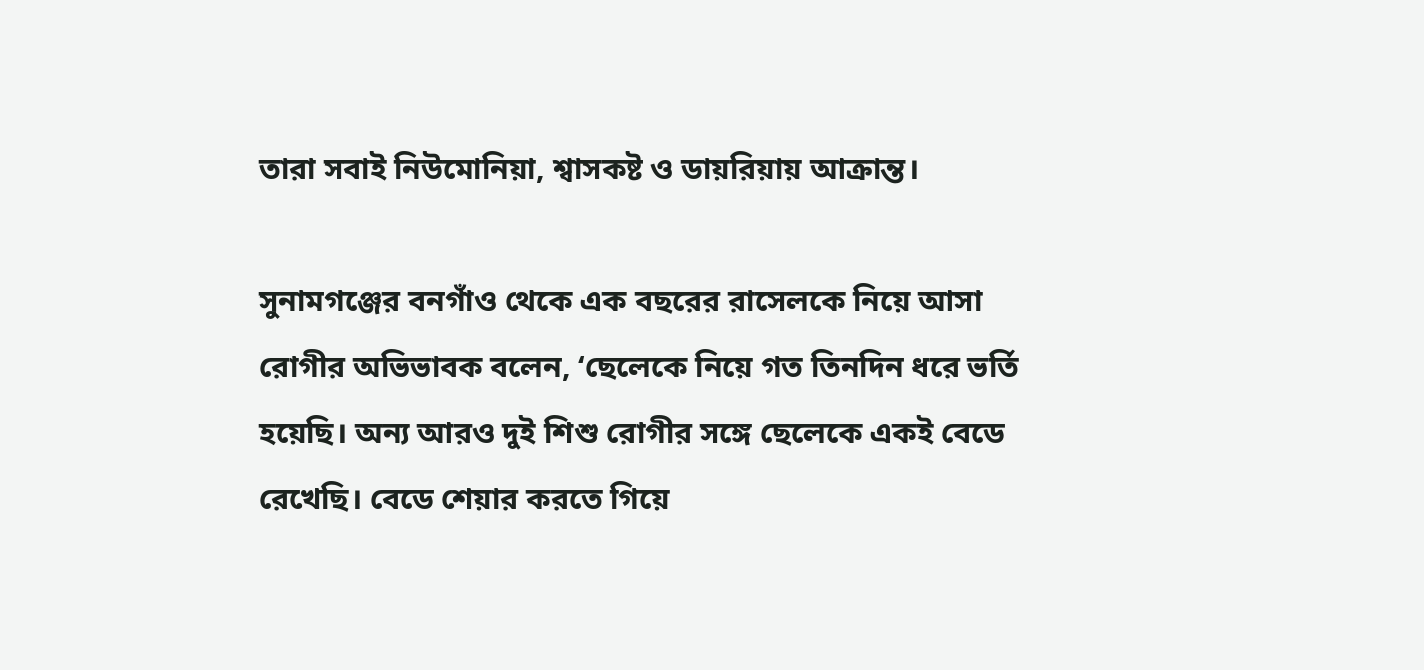তারা সবাই নিউমোনিয়া, শ্বাসকষ্ট ও ডায়রিয়ায় আক্রান্ত।

সুনামগঞ্জের বনগাঁও থেকে এক বছরের রাসেলকে নিয়ে আসা রোগীর অভিভাবক বলেন, ‘ছেলেকে নিয়ে গত তিনদিন ধরে ভর্তি হয়েছি। অন্য আরও দুই শিশু রোগীর সঙ্গে ছেলেকে একই বেডে রেখেছি। বেডে শেয়ার করতে গিয়ে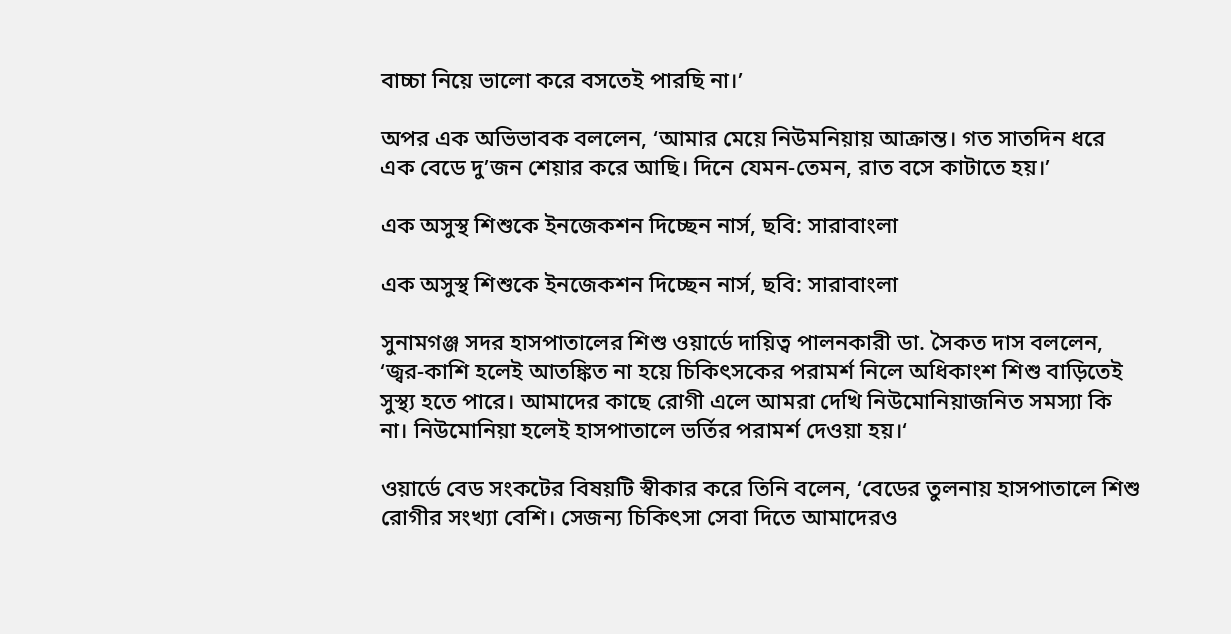বাচ্চা নিয়ে ভালো করে বসতেই পারছি না।’

অপর এক অভিভাবক বললেন, ‘আমার মেয়ে নিউমনিয়ায় আক্রান্ত। গত সাতদিন ধরে এক বেডে দু’জন শেয়ার করে আছি। দিনে যেমন-তেমন, রাত বসে কাটাতে হয়।’

এক অসুস্থ শিশুকে ইনজেকশন দিচ্ছেন নার্স, ছবি: সারাবাংলা

এক অসুস্থ শিশুকে ইনজেকশন দিচ্ছেন নার্স, ছবি: সারাবাংলা

সুনামগঞ্জ সদর হাসপাতালের শিশু ওয়ার্ডে দায়িত্ব পালনকারী ডা. সৈকত দাস বললেন, ‘জ্বর-কাশি হলেই আতঙ্কিত না হয়ে চিকিৎসকের পরামর্শ নিলে অধিকাংশ শিশু বাড়িতেই সুস্থ্য হতে পারে। আমাদের কাছে রোগী এলে আমরা দেখি নিউমোনিয়াজনিত সমস্যা কি না। নিউমোনিয়া হলেই হাসপাতালে ভর্তির পরামর্শ দেওয়া হয়।‘

ওয়ার্ডে বেড সংকটের বিষয়টি স্বীকার করে তিনি বলেন, ‘বেডের তুলনায় হাসপাতালে শিশু রোগীর সংখ্যা বেশি। সেজন্য চিকিৎসা সেবা দিতে আমাদেরও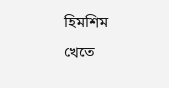হিমশিম খেতে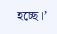হচ্ছে।’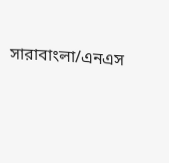সারাবাংলা/এনএস